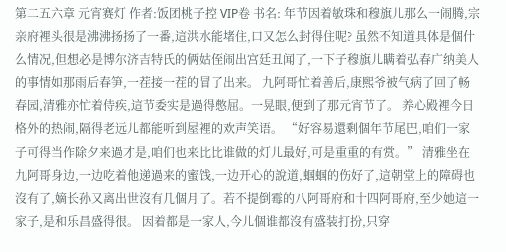第二五六章 元宵赛灯 作者:饭团桃子控 VIP卷 书名: 年节因着敏珠和穆旗儿那么一闹腾,宗亲府裡头很是沸沸扬扬了一番,這洪水能堵住,口又怎么封得住呢? 虽然不知道具体是個什么情况,但想必是博尔济吉特氏的俩姑侄闹出宫廷丑闻了,一下子穆旗儿瞒着弘春广纳美人的事情如那雨后春笋,一茬接一茬的冒了出来。 九阿哥忙着善后,康熙爷被气病了回了畅春园,清雅亦忙着侍疾,這节委实是過得憋屈。一晃眼,便到了那元宵节了。 养心殿裡今日格外的热闹,隔得老远儿都能听到屋裡的欢声笑语。 “好容易還剩個年节尾巴,咱们一家子可得当作除夕来過才是,咱们也来比比谁做的灯儿最好,可是重重的有赏。” 清雅坐在九阿哥身边,一边吃着他递過来的蜜饯,一边开心的說道,蝈蝈的伤好了,這朝堂上的障碍也沒有了,嫡长孙又离出世沒有几個月了。若不提倒霉的八阿哥府和十四阿哥府,至少她這一家子,是和乐昌盛得很。 因着都是一家人,今儿個谁都沒有盛装打扮,只穿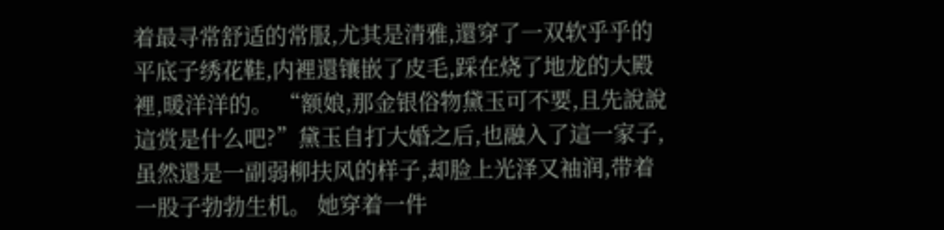着最寻常舒适的常服,尤其是清雅,還穿了一双软乎乎的平底子绣花鞋,内裡還镶嵌了皮毛,踩在烧了地龙的大殿裡,暖洋洋的。 “额娘,那金银俗物黛玉可不要,且先說說這赏是什么吧?”黛玉自打大婚之后,也融入了這一家子,虽然還是一副弱柳扶风的样子,却脸上光泽又袖润,带着一股子勃勃生机。 她穿着一件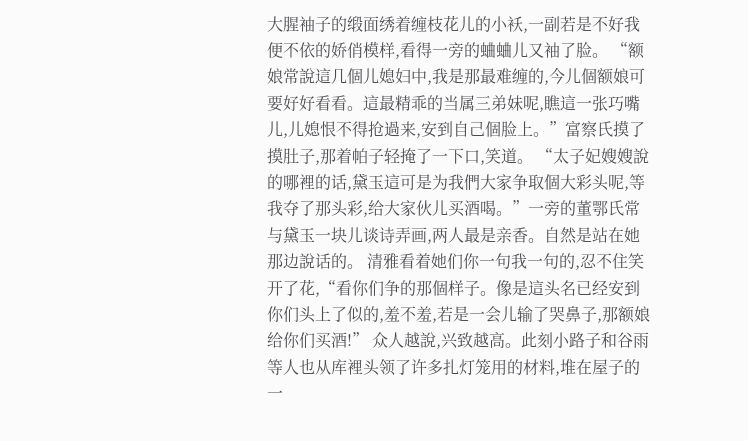大腥袖子的缎面绣着缠枝花儿的小袄,一副若是不好我便不依的娇俏模样,看得一旁的蛐蛐儿又袖了脸。 “额娘常說這几個儿媳妇中,我是那最难缠的,今儿個额娘可要好好看看。這最精乖的当属三弟妹呢,瞧這一张巧嘴儿,儿媳恨不得抢過来,安到自己個脸上。”富察氏摸了摸肚子,那着帕子轻掩了一下口,笑道。 “太子妃嫂嫂說的哪裡的话,黛玉這可是为我們大家争取個大彩头呢,等我夺了那头彩,给大家伙儿买酒喝。”一旁的董鄂氏常与黛玉一块儿谈诗弄画,两人最是亲香。自然是站在她那边說话的。 清雅看着她们你一句我一句的,忍不住笑开了花,“看你们争的那個样子。像是這头名已经安到你们头上了似的,羞不羞,若是一会儿输了哭鼻子,那额娘给你们买酒!” 众人越說,兴致越高。此刻小路子和谷雨等人也从库裡头领了许多扎灯笼用的材料,堆在屋子的一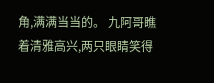角,满满当当的。 九阿哥瞧着清雅高兴,两只眼睛笑得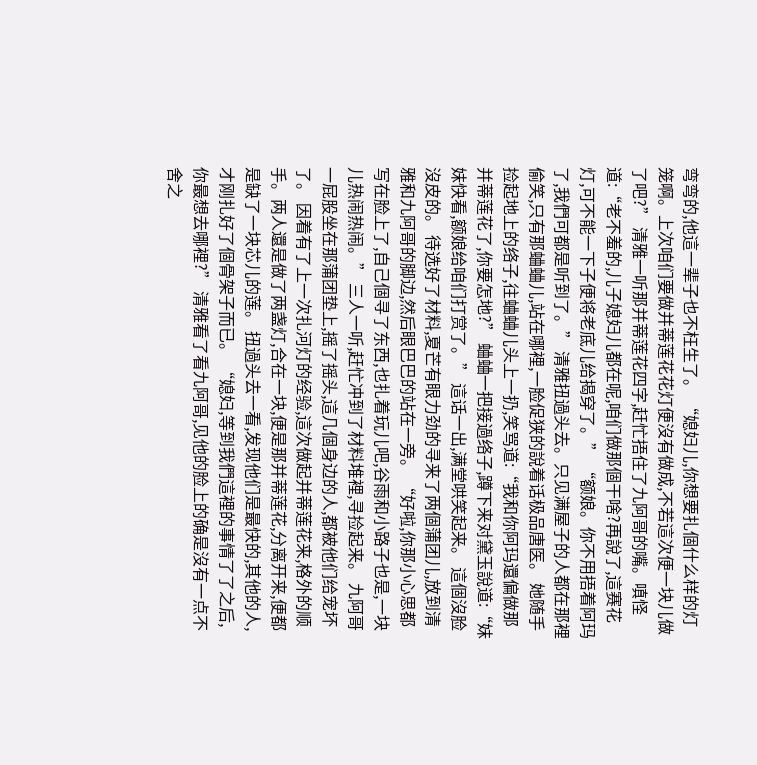弯弯的,他這一辈子也不枉生了。 “媳妇儿,你想要扎個什么样的灯笼啊。上次咱们要做并蒂莲花花灯便沒有做成,不若這次便一块儿做了吧?” 清雅一听那并蒂莲花四字,赶忙捂住了九阿哥的嘴。嗔怪道:“老不羞的,儿子媳妇儿都在呢,咱们做那個干啥?再說了,這赛花灯,可不能一下子便将老底儿给揭穿了。” “额娘。你不用捂着阿玛了,我們可都是听到了。” 清雅扭過头去。只见满屋子的人都在那裡偷笑,只有那蛐蛐儿,站在哪裡,一脸促狭的說着话极品唐医。 她随手捡起地上的络子,往蛐蛐儿头上一扔,笑骂道:“我和你阿玛還偏做那并蒂莲花了,你要怎地?” 蛐蛐一把接過络子,蹲下来对黛玉說道:“妹妹快看,额娘给咱们打赏了。” 這话一出,满堂哄笑起来。 這個沒脸沒皮的。 待选好了材料,夏芒有眼力劲的寻来了两個蒲团儿,放到清雅和九阿哥的脚边,然后眼巴巴的站在一旁。 “好啦,你那小心思都写在脸上了,自己個寻了东西,也扎着玩儿吧,谷雨和小路子也是,一块儿热闹热闹。” 三人一听,赶忙冲到了材料堆裡,寻捡起来。 九阿哥一屁股坐在那蒲团垫上,摇了摇头,這几個身边的人,都被他们给宠坏了。 因着有了上一次扎河灯的经验,這次做起并蒂莲花来,格外的顺手。两人還是做了两盏灯,合在一块,便是那并蒂莲花,分离开来,便都是缺了一块芯儿的莲。 扭過头去一看,发现他们是最快的,其他的人,才刚扎好了個骨架子而已。 “媳妇,等到我們這裡的事情了了之后,你最想去哪裡?” 清雅看了看九阿哥,见他的脸上的确是沒有一点不舍之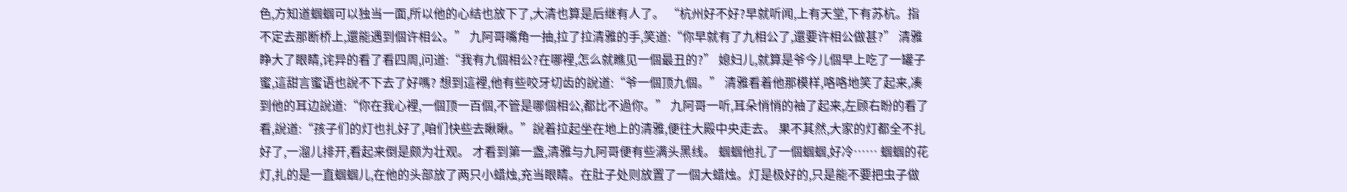色,方知道蝈蝈可以独当一面,所以他的心结也放下了,大清也算是后继有人了。 “杭州好不好?早就听闻,上有天堂,下有苏杭。指不定去那断桥上,還能遇到個许相公。” 九阿哥嘴角一抽,拉了拉清雅的手,笑道:“你早就有了九相公了,還要许相公做甚?” 清雅睁大了眼睛,诧异的看了看四周,问道:“我有九個相公?在哪裡,怎么就瞧见一個最丑的?” 媳妇儿,就算是爷今儿個早上吃了一罐子蜜,這甜言蜜语也說不下去了好嗎? 想到這裡,他有些咬牙切齿的說道:“爷一個顶九個。” 清雅看着他那模样,咯咯地笑了起来,凑到他的耳边說道:“你在我心裡,一個顶一百個,不管是哪個相公,都比不過你。” 九阿哥一听,耳朵悄悄的袖了起来,左顾右盼的看了看,說道:“孩子们的灯也扎好了,咱们快些去瞅瞅。”說着拉起坐在地上的清雅,便往大殿中央走去。 果不其然,大家的灯都全不扎好了,一溜儿排开,看起来倒是颇为壮观。 才看到第一盏,清雅与九阿哥便有些满头黑线。 蝈蝈他扎了一個蝈蝈,好冷…… 蝈蝈的花灯,扎的是一直蝈蝈儿,在他的头部放了两只小蜡烛,充当眼睛。在肚子处则放置了一個大蜡烛。灯是极好的,只是能不要把虫子做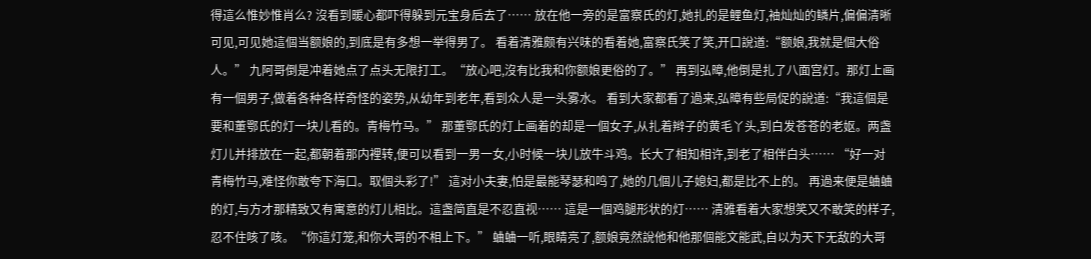得這么惟妙惟肖么? 沒看到暖心都吓得躲到元宝身后去了…… 放在他一旁的是富察氏的灯,她扎的是鲤鱼灯,袖灿灿的鳞片,偏偏清晰可见,可见她這個当额娘的,到底是有多想一举得男了。 看着清雅颇有兴味的看着她,富察氏笑了笑,开口說道:“额娘,我就是個大俗人。” 九阿哥倒是冲着她点了点头无限打工。“放心吧,沒有比我和你额娘更俗的了。” 再到弘暲,他倒是扎了八面宫灯。那灯上画有一個男子,做着各种各样奇怪的姿势,从幼年到老年,看到众人是一头雾水。 看到大家都看了過来,弘暲有些局促的說道:“我這個是要和董鄂氏的灯一块儿看的。青梅竹马。” 那董鄂氏的灯上画着的却是一個女子,从扎着辫子的黄毛丫头,到白发苍苍的老妪。两盏灯儿并排放在一起,都朝着那内裡转,便可以看到一男一女,小时候一块儿放牛斗鸡。长大了相知相许,到老了相伴白头…… “好一对青梅竹马,难怪你敢夸下海口。取個头彩了!” 這对小夫妻,怕是最能琴瑟和鸣了,她的几個儿子媳妇,都是比不上的。 再過来便是蛐蛐的灯,与方才那精致又有寓意的灯儿相比。這盏简直是不忍直视…… 這是一個鸡腿形状的灯…… 清雅看着大家想笑又不敢笑的样子,忍不住咳了咳。“你這灯笼,和你大哥的不相上下。” 蛐蛐一听,眼睛亮了,额娘竟然說他和他那個能文能武,自以为天下无敌的大哥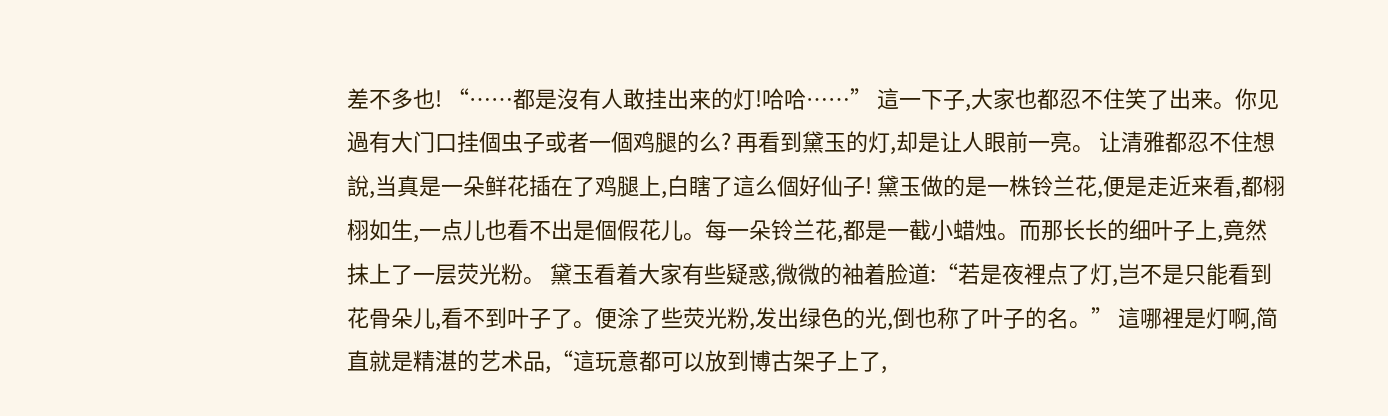差不多也! “……都是沒有人敢挂出来的灯!哈哈……” 這一下子,大家也都忍不住笑了出来。你见過有大门口挂個虫子或者一個鸡腿的么? 再看到黛玉的灯,却是让人眼前一亮。 让清雅都忍不住想說,当真是一朵鲜花插在了鸡腿上,白瞎了這么個好仙子! 黛玉做的是一株铃兰花,便是走近来看,都栩栩如生,一点儿也看不出是個假花儿。每一朵铃兰花,都是一截小蜡烛。而那长长的细叶子上,竟然抹上了一层荧光粉。 黛玉看着大家有些疑惑,微微的袖着脸道:“若是夜裡点了灯,岂不是只能看到花骨朵儿,看不到叶子了。便涂了些荧光粉,发出绿色的光,倒也称了叶子的名。” 這哪裡是灯啊,简直就是精湛的艺术品,“這玩意都可以放到博古架子上了,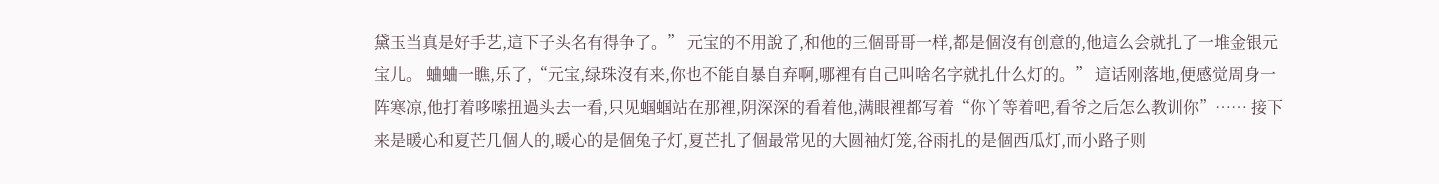黛玉当真是好手艺,這下子头名有得争了。” 元宝的不用說了,和他的三個哥哥一样,都是個沒有创意的,他這么会就扎了一堆金银元宝儿。 蛐蛐一瞧,乐了,“元宝,绿珠沒有来,你也不能自暴自弃啊,哪裡有自己叫啥名字就扎什么灯的。” 這话刚落地,便感觉周身一阵寒凉,他打着哆嗦扭過头去一看,只见蝈蝈站在那裡,阴深深的看着他,满眼裡都写着“你丫等着吧,看爷之后怎么教训你”…… 接下来是暖心和夏芒几個人的,暖心的是個兔子灯,夏芒扎了個最常见的大圆袖灯笼,谷雨扎的是個西瓜灯,而小路子则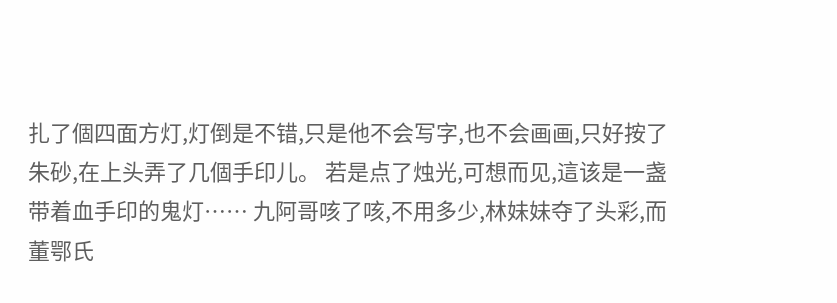扎了個四面方灯,灯倒是不错,只是他不会写字,也不会画画,只好按了朱砂,在上头弄了几個手印儿。 若是点了烛光,可想而见,這该是一盏带着血手印的鬼灯…… 九阿哥咳了咳,不用多少,林妹妹夺了头彩,而董鄂氏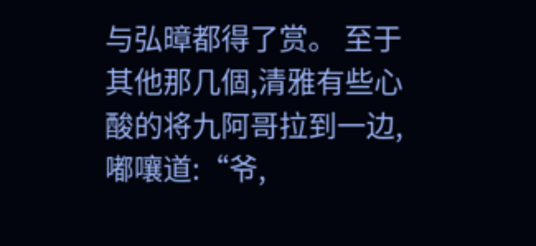与弘暲都得了赏。 至于其他那几個,清雅有些心酸的将九阿哥拉到一边,嘟嚷道:“爷,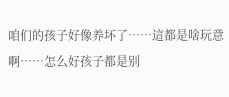咱们的孩子好像养坏了……這都是啥玩意啊……怎么好孩子都是别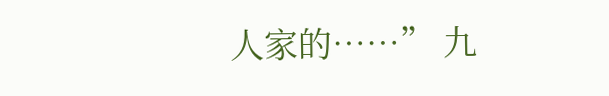人家的……” 九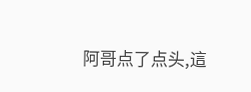阿哥点了点头,這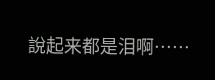說起来都是泪啊……